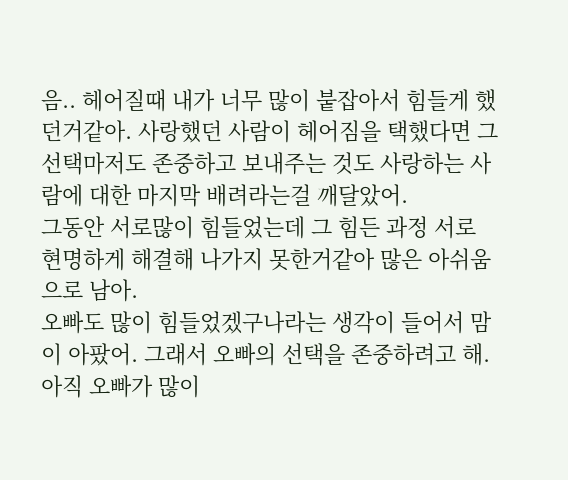음.. 헤어질때 내가 너무 많이 붙잡아서 힘들게 했던거같아. 사랑했던 사람이 헤어짐을 택했다면 그 선택마저도 존중하고 보내주는 것도 사랑하는 사람에 대한 마지막 배려라는걸 깨달았어.
그동안 서로많이 힘들었는데 그 힘든 과정 서로 현명하게 해결해 나가지 못한거같아 많은 아쉬움으로 남아.
오빠도 많이 힘들었겠구나라는 생각이 들어서 맘이 아팠어. 그래서 오빠의 선택을 존중하려고 해. 아직 오빠가 많이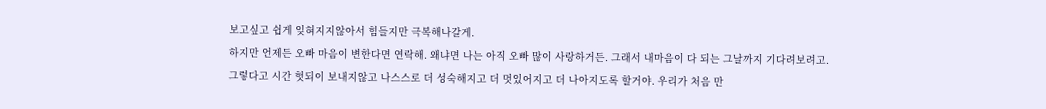보고싶고 쉽게 잊혀지지않아서 힘들지만 극복해나갈게.
하지만 언제든 오빠 마음이 변한다면 연락해. 왜냐면 나는 아직 오빠 많이 사랑하거든. 그래서 내마음이 다 되는 그날까지 기다려보려고.
그렇다고 시간 헛되이 보내지않고 나스스로 더 성숙해지고 더 멋있어지고 더 나아지도록 할거야. 우리가 처음 만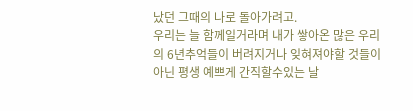났던 그때의 나로 돌아가려고.
우리는 늘 함께일거라며 내가 쌓아온 많은 우리의 6년추억들이 버려지거나 잊혀져야할 것들이 아닌 평생 예쁘게 간직할수있는 날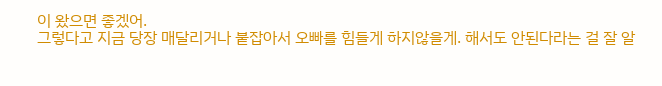이 왔으면 좋겠어.
그렇다고 지금 당장 매달리거나 붙잡아서 오빠를 힘들게 하지않을게. 해서도 안된다라는 걸 잘 알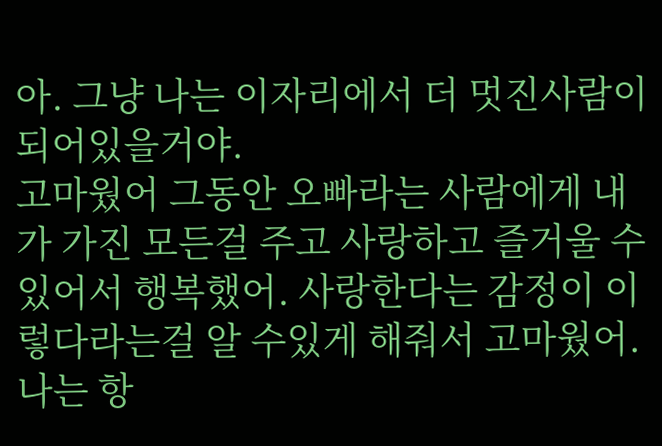아. 그냥 나는 이자리에서 더 멋진사람이 되어있을거야.
고마웠어 그동안 오빠라는 사람에게 내가 가진 모든걸 주고 사랑하고 즐거울 수있어서 행복했어. 사랑한다는 감정이 이렇다라는걸 알 수있게 해줘서 고마웠어. 나는 항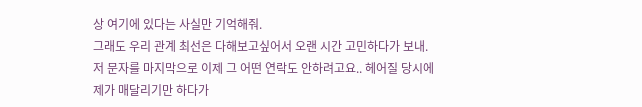상 여기에 있다는 사실만 기억해줘.
그래도 우리 관계 최선은 다해보고싶어서 오랜 시간 고민하다가 보내.
저 문자를 마지막으로 이제 그 어떤 연락도 안하려고요.. 헤어질 당시에 제가 매달리기만 하다가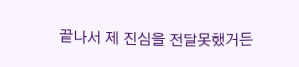끝나서 제 진심을 전달못했거든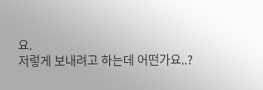요.
저렇게 보내려고 하는데 어떤가요..?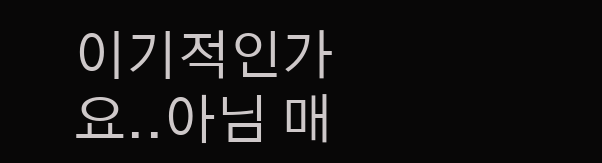이기적인가요..아님 매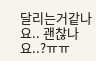달리는거같나요.. 괜찮나요..?ㅠㅠ